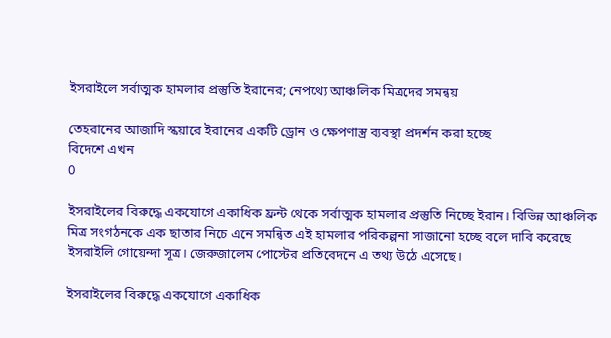ইসরাইলে সর্বাত্মক হামলার প্রস্তুতি ইরানের; নেপথ্যে আঞ্চলিক মিত্রদের সমন্বয়

তেহরানের আজাদি স্কয়ারে ইরানের একটি ড্রোন ও ক্ষেপণাস্ত্র ব্যবস্থা প্রদর্শন করা হচ্ছে
বিদেশে এখন
0

ইসরাইলের বিরুদ্ধে একযোগে একাধিক ফ্রন্ট থেকে সর্বাত্মক হামলার প্রস্তুতি নিচ্ছে ইরান। বিভিন্ন আঞ্চলিক মিত্র সংগঠনকে এক ছাতার নিচে এনে সমন্বিত এই হামলার পরিকল্পনা সাজানো হচ্ছে বলে দাবি করেছে ইসরাইলি গোয়েন্দা সূত্র। জেরুজালেম পোস্টের প্রতিবেদনে এ তথ্য উঠে এসেছে।

ইসরাইলের বিরুদ্ধে একযোগে একাধিক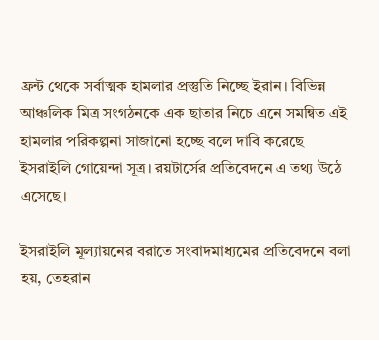ফ্রন্ট থেকে সর্বাত্মক হামলার প্রস্তুতি নিচ্ছে ইরান। বিভিন্ন আঞ্চলিক মিত্র সংগঠনকে এক ছাতার নিচে এনে সমন্বিত এই হামলার পরিকল্পনা সাজানো হচ্ছে বলে দাবি করেছে ইসরাইলি গোয়েন্দা সূত্র। রয়টার্সের প্রতিবেদনে এ তথ্য উঠে এসেছে।

ইসরাইলি মূল্যায়নের বরাতে সংবাদমাধ্যমের প্রতিবেদনে বলা হয়, তেহরান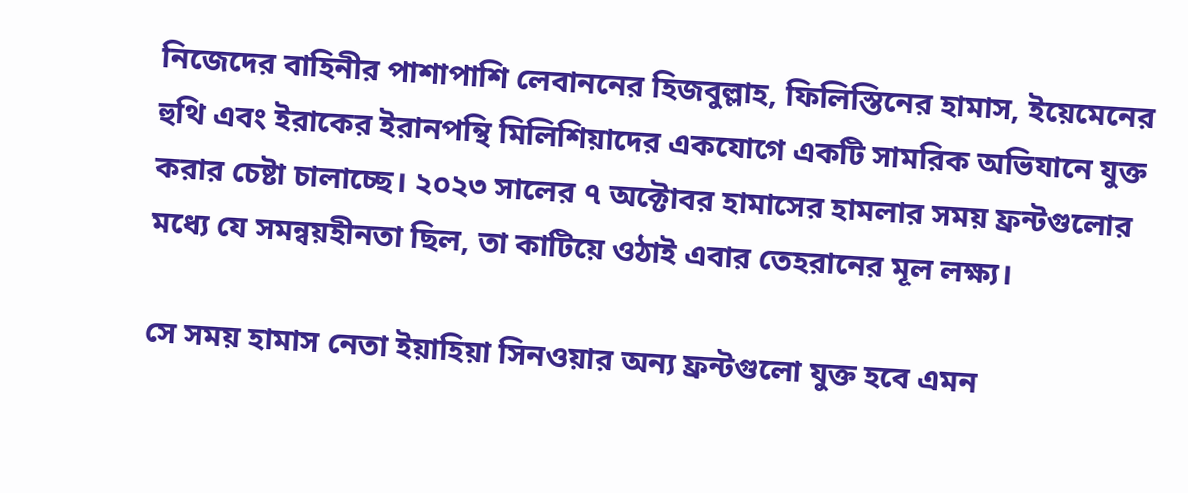নিজেদের বাহিনীর পাশাপাশি লেবাননের হিজবুল্লাহ, ফিলিস্তিনের হামাস, ইয়েমেনের হুথি এবং ইরাকের ইরানপন্থি মিলিশিয়াদের একযোগে একটি সামরিক অভিযানে যুক্ত করার চেষ্টা চালাচ্ছে। ২০২৩ সালের ৭ অক্টোবর হামাসের হামলার সময় ফ্রন্টগুলোর মধ্যে যে সমন্বয়হীনতা ছিল, তা কাটিয়ে ওঠাই এবার তেহরানের মূল লক্ষ্য।

সে সময় হামাস নেতা ইয়াহিয়া সিনওয়ার অন্য ফ্রন্টগুলো যুক্ত হবে এমন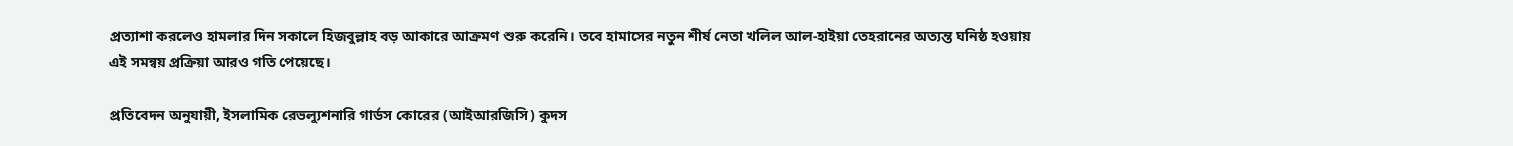প্রত্যাশা করলেও হামলার দিন সকালে হিজবুল্লাহ বড় আকারে আক্রমণ শুরু করেনি। তবে হামাসের নতুন শীর্ষ নেতা খলিল আল-হাইয়া তেহরানের অত্যন্ত ঘনিষ্ঠ হওয়ায় এই সমন্বয় প্রক্রিয়া আরও গতি পেয়েছে।

প্রতিবেদন অনুযায়ী, ইসলামিক রেভল্যুশনারি গার্ডস কোরের (আইআরজিসি) কুদস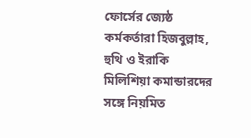ফোর্সের জ্যেষ্ঠ কর্মকর্তারা হিজবুল্লাহ, হুথি ও ইরাকি মিলিশিয়া কমান্ডারদের সঙ্গে নিয়মিত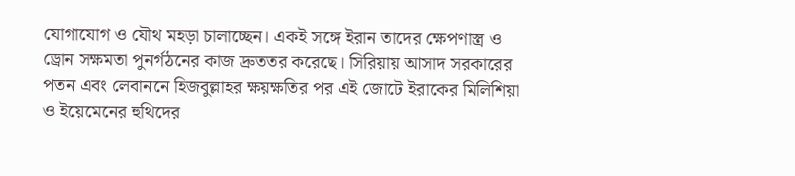যোগাযোগ ও যৌথ মহড়া চালাচ্ছেন। একই সঙ্গে ইরান তাদের ক্ষেপণাস্ত্র ও ড্রোন সক্ষমতা পুনর্গঠনের কাজ দ্রুততর করেছে। সিরিয়ায় আসাদ সরকারের পতন এবং লেবাননে হিজবুল্লাহর ক্ষয়ক্ষতির পর এই জোটে ইরাকের মিলিশিয়া ও ইয়েমেনের হুথিদের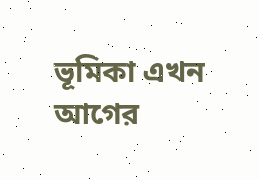ভূমিকা এখন আগের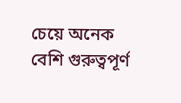চেয়ে অনেক বেশি গুরুত্বপূর্ণ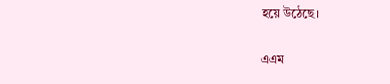হয়ে উঠেছে।

এএম